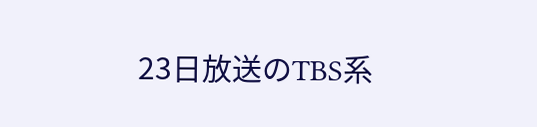23日放送のTBS系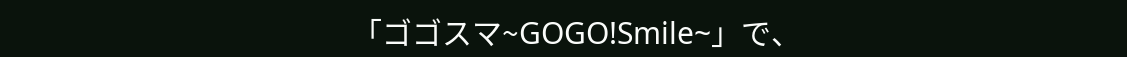「ゴゴスマ~GOGO!Smile~」で、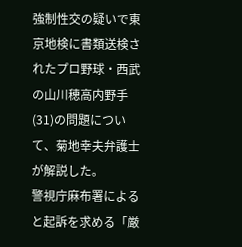強制性交の疑いで東京地検に書類送検されたプロ野球・西武の山川穂高内野手(31)の問題について、菊地幸夫弁護士が解説した。
警視庁麻布署によると起訴を求める「厳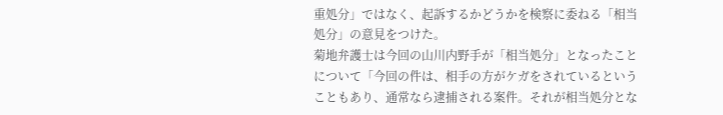重処分」ではなく、起訴するかどうかを検察に委ねる「相当処分」の意見をつけた。
菊地弁護士は今回の山川内野手が「相当処分」となったことについて「今回の件は、相手の方がケガをされているということもあり、通常なら逮捕される案件。それが相当処分とな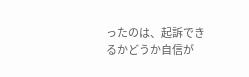ったのは、起訴できるかどうか自信が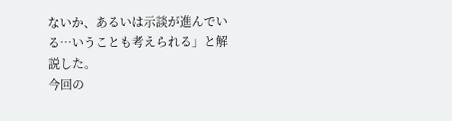ないか、あるいは示談が進んでいる…いうことも考えられる」と解説した。
今回の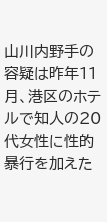山川内野手の容疑は昨年11月、港区のホテルで知人の20代女性に性的暴行を加えた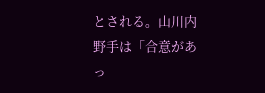とされる。山川内野手は「合意があっ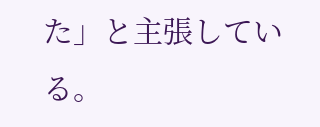た」と主張している。